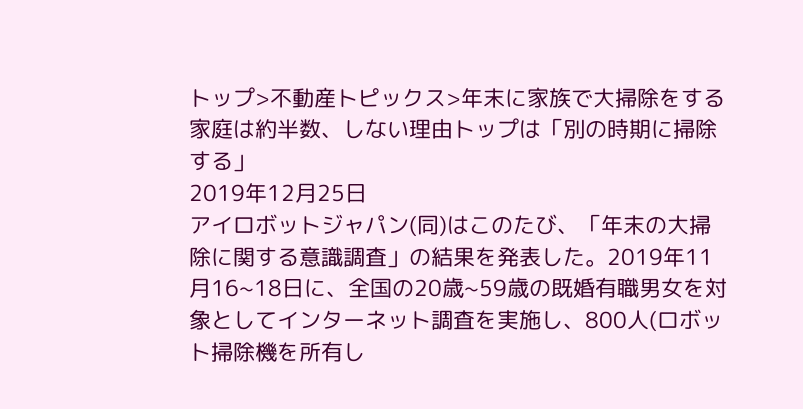トップ>不動産トピックス>年末に家族で大掃除をする家庭は約半数、しない理由トップは「別の時期に掃除する」
2019年12月25日
アイロボットジャパン(同)はこのたび、「年末の大掃除に関する意識調査」の結果を発表した。2019年11月16~18日に、全国の20歳~59歳の既婚有職男女を対象としてインターネット調査を実施し、800人(ロボット掃除機を所有し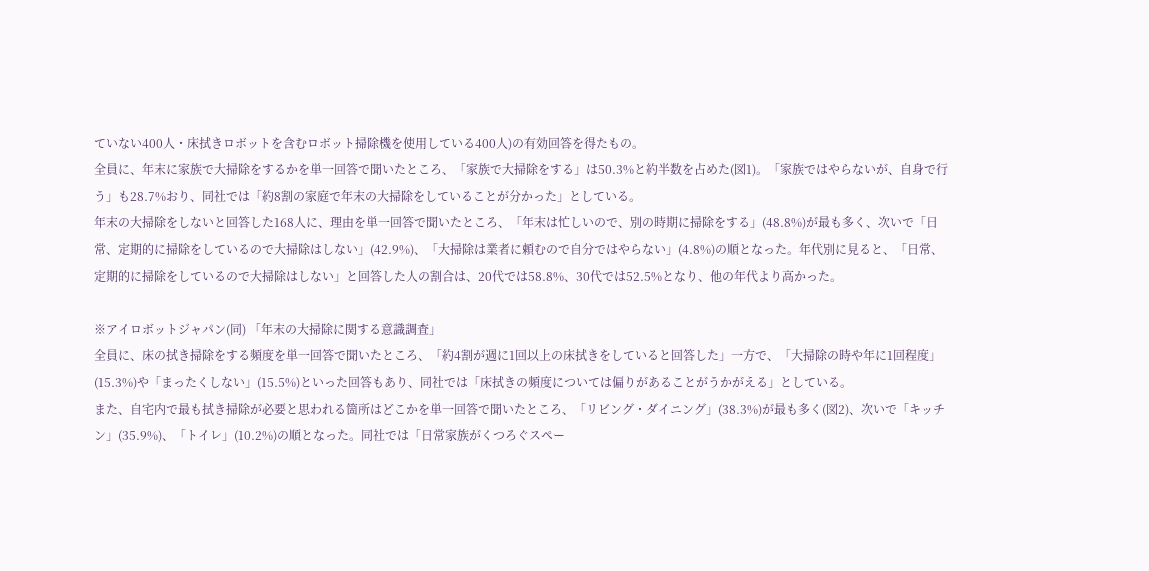ていない400人・床拭きロボットを含むロボット掃除機を使用している400人)の有効回答を得たもの。
全員に、年末に家族で大掃除をするかを単一回答で聞いたところ、「家族で大掃除をする」は50.3%と約半数を占めた(図1)。「家族ではやらないが、自身で行う」も28.7%おり、同社では「約8割の家庭で年末の大掃除をしていることが分かった」としている。
年末の大掃除をしないと回答した168人に、理由を単一回答で聞いたところ、「年末は忙しいので、別の時期に掃除をする」(48.8%)が最も多く、次いで「日常、定期的に掃除をしているので大掃除はしない」(42.9%)、「大掃除は業者に頼むので自分ではやらない」(4.8%)の順となった。年代別に見ると、「日常、定期的に掃除をしているので大掃除はしない」と回答した人の割合は、20代では58.8%、30代では52.5%となり、他の年代より高かった。

※アイロボットジャパン(同) 「年末の大掃除に関する意識調査」
全員に、床の拭き掃除をする頻度を単一回答で聞いたところ、「約4割が週に1回以上の床拭きをしていると回答した」一方で、「大掃除の時や年に1回程度」(15.3%)や「まったくしない」(15.5%)といった回答もあり、同社では「床拭きの頻度については偏りがあることがうかがえる」としている。
また、自宅内で最も拭き掃除が必要と思われる箇所はどこかを単一回答で聞いたところ、「リビング・ダイニング」(38.3%)が最も多く(図2)、次いで「キッチン」(35.9%)、「トイレ」(10.2%)の順となった。同社では「日常家族がくつろぐスペー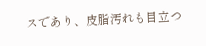スであり、皮脂汚れも目立つ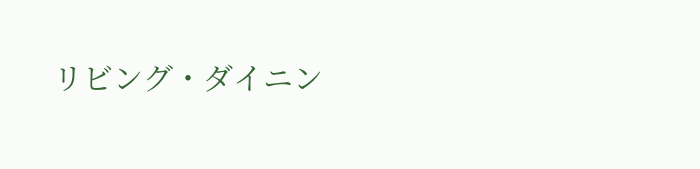リビング・ダイニン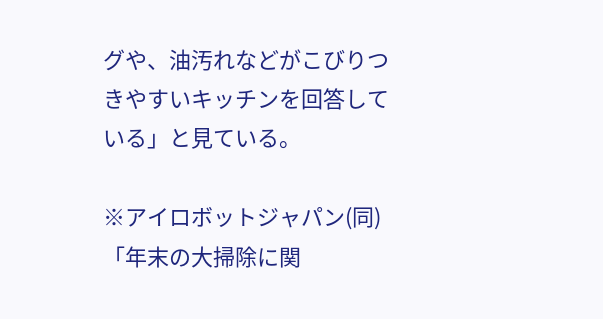グや、油汚れなどがこびりつきやすいキッチンを回答している」と見ている。

※アイロボットジャパン(同) 「年末の大掃除に関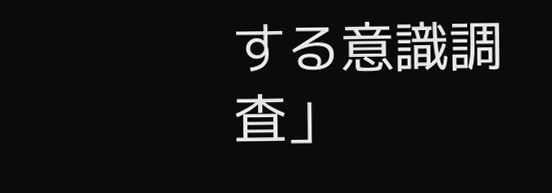する意識調査」